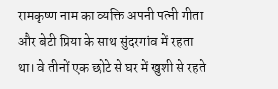रामकृष्ण नाम का व्यक्ति अपनी पत्नी गीता और बेटी प्रिया के साथ सुंदरगांव में रहता था। वे तीनों एक छोटे से घर में खुशी से रहते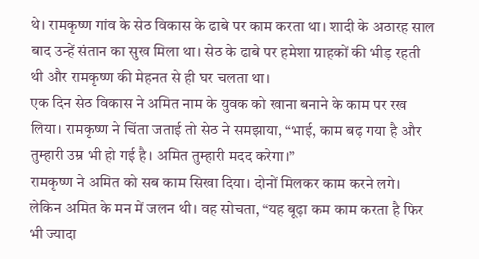थे। रामकृष्ण गांव के सेठ विकास के ढाबे पर काम करता था। शादी के अठारह साल बाद उन्हें संतान का सुख मिला था। सेठ के ढाबे पर हमेशा ग्राहकों की भीड़ रहती थी और रामकृष्ण की मेहनत से ही घर चलता था।
एक दिन सेठ विकास ने अमित नाम के युवक को खाना बनाने के काम पर रख लिया। रामकृष्ण ने चिंता जताई तो सेठ ने समझाया, “भाई, काम बढ़ गया है और तुम्हारी उम्र भी हो गई है। अमित तुम्हारी मदद करेगा।”
रामकृष्ण ने अमित को सब काम सिखा दिया। दोनों मिलकर काम करने लगे। लेकिन अमित के मन में जलन थी। वह सोचता, “यह बूढ़ा कम काम करता है फिर भी ज्यादा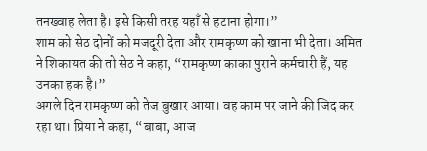तनख्वाह लेता है। इसे किसी तरह यहाँ से हटाना होगा।”
शाम को सेठ दोनों को मजदूरी देता और रामकृष्ण को खाना भी देता। अमित ने शिकायत की तो सेठ ने कहा, “रामकृष्ण काका पुराने कर्मचारी हैं, यह उनका हक है।”
अगले दिन रामकृष्ण को तेज बुखार आया। वह काम पर जाने की जिद कर रहा था। प्रिया ने कहा, “बाबा, आज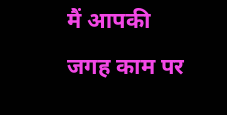मैं आपकी जगह काम पर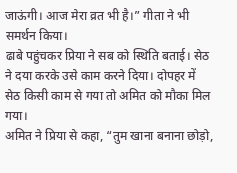जाऊंगी। आज मेरा व्रत भी है।” गीता ने भी समर्थन किया।
ढाबे पहुंचकर प्रिया ने सब को स्थिति बताई। सेठ ने दया करके उसे काम करने दिया। दोपहर में सेठ किसी काम से गया तो अमित को मौका मिल गया।
अमित ने प्रिया से कहा, “तुम खाना बनाना छोड़ो,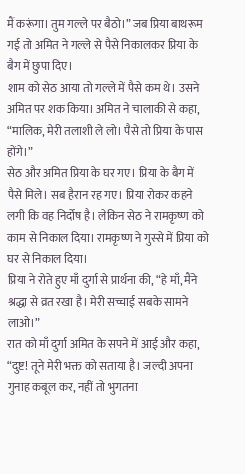मैं करूंगा। तुम गल्ले पर बैठो।” जब प्रिया बाथरूम गई तो अमित ने गल्ले से पैसे निकालकर प्रिया के बैग में छुपा दिए।
शाम को सेठ आया तो गल्ले में पैसे कम थे। उसने अमित पर शक किया। अमित ने चालाकी से कहा, “मालिक, मेरी तलाशी ले लो। पैसे तो प्रिया के पास होंगे।”
सेठ और अमित प्रिया के घर गए। प्रिया के बैग में पैसे मिले। सब हैरान रह गए। प्रिया रोकर कहने लगी कि वह निर्दोष है। लेकिन सेठ ने रामकृष्ण को काम से निकाल दिया। रामकृष्ण ने गुस्से में प्रिया को घर से निकाल दिया।
प्रिया ने रोते हुए माँ दुर्गा से प्रार्थना की, “हे माँ, मैंने श्रद्धा से व्रत रखा है। मेरी सच्चाई सबके सामने लाओ।”
रात को माँ दुर्गा अमित के सपने में आई और कहा, “दुष्ट! तूने मेरी भक्त को सताया है। जल्दी अपना गुनाह कबूल कर, नहीं तो भुगतना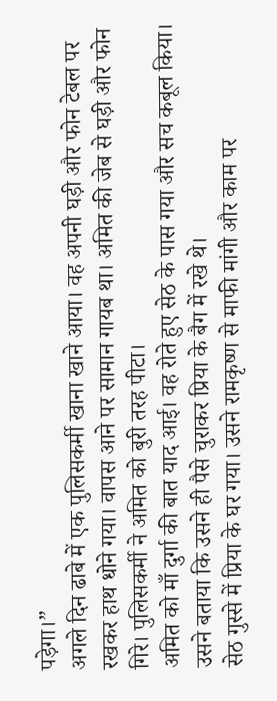पड़ेगा।”
अगले दिन ढाबे में एक पुलिसकर्मी खाना खाने आया। वह अपनी घड़ी और फोन टेबल पर रखकर हाथ धोने गया। वापस आने पर सामान गायब था। अमित की जेब से घड़ी और फोन गिरे। पुलिसकर्मी ने अमित को बुरी तरह पीटा।
अमित को माँ दुर्गा की बात याद आई। वह रोते हुए सेठ के पास गया और सच कबूल किया। उसने बताया कि उसने ही पैसे चुराकर प्रिया के बैग में रखे थे।
सेठ गुस्से में प्रिया के घर गया। उसने रामकृष्ण से माफी मांगी और काम पर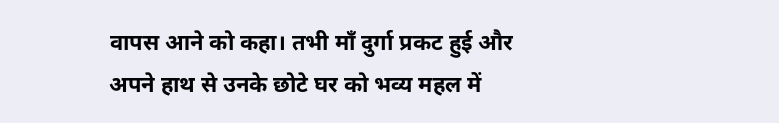वापस आने को कहा। तभी माँ दुर्गा प्रकट हुई और अपने हाथ से उनके छोटे घर को भव्य महल में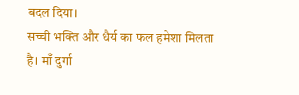बदल दिया।
सच्ची भक्ति और धैर्य का फल हमेशा मिलता है। माँ दुर्गा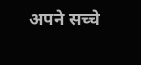अपने सच्चे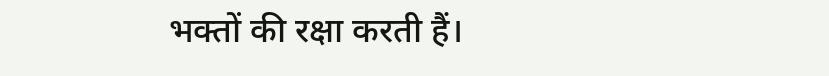भक्तों की रक्षा करती हैं।